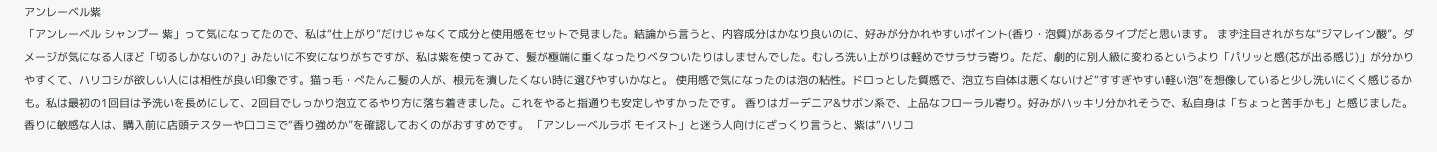アンレーベル紫
「アンレーベル シャンプー 紫」って気になってたので、私は“仕上がり”だけじゃなくて成分と使用感をセットで見ました。結論から言うと、内容成分はかなり良いのに、好みが分かれやすいポイント(香り・泡質)があるタイプだと思います。 まず注目されがちな“ジマレイン酸”。ダメージが気になる人ほど「切るしかないの?」みたいに不安になりがちですが、私は紫を使ってみて、髪が極端に重くなったりベタついたりはしませんでした。むしろ洗い上がりは軽めでサラサラ寄り。ただ、劇的に別人級に変わるというより「パリッと感(芯が出る感じ)」が分かりやすくて、ハリコシが欲しい人には相性が良い印象です。猫っ毛・ぺたんこ髪の人が、根元を潰したくない時に選びやすいかなと。 使用感で気になったのは泡の粘性。ドロっとした質感で、泡立ち自体は悪くないけど“すすぎやすい軽い泡”を想像していると少し洗いにくく感じるかも。私は最初の1回目は予洗いを長めにして、2回目でしっかり泡立てるやり方に落ち着きました。これをやると指通りも安定しやすかったです。 香りはガーデニア&サボン系で、上品なフローラル寄り。好みがハッキリ分かれそうで、私自身は「ちょっと苦手かも」と感じました。香りに敏感な人は、購入前に店頭テスターや口コミで“香り強めか”を確認しておくのがおすすめです。 「アンレーベルラボ モイスト」と迷う人向けにざっくり言うと、紫は“ハリコ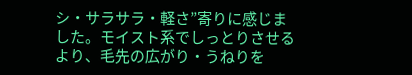シ・サラサラ・軽さ”寄りに感じました。モイスト系でしっとりさせるより、毛先の広がり・うねりを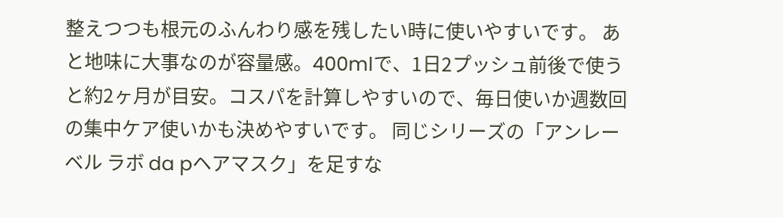整えつつも根元のふんわり感を残したい時に使いやすいです。 あと地味に大事なのが容量感。400mlで、1日2プッシュ前後で使うと約2ヶ月が目安。コスパを計算しやすいので、毎日使いか週数回の集中ケア使いかも決めやすいです。 同じシリーズの「アンレーベル ラボ da pヘアマスク」を足すな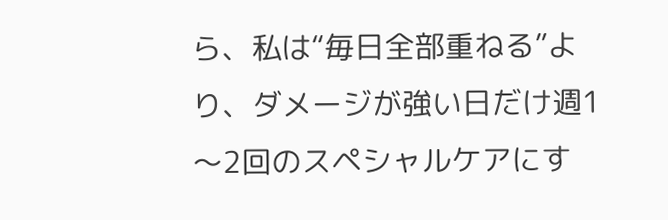ら、私は“毎日全部重ねる”より、ダメージが強い日だけ週1〜2回のスペシャルケアにす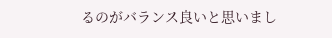るのがバランス良いと思いまし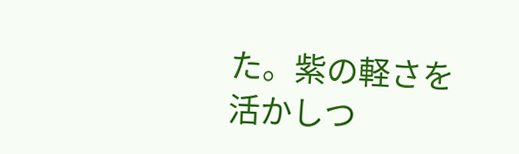た。紫の軽さを活かしつ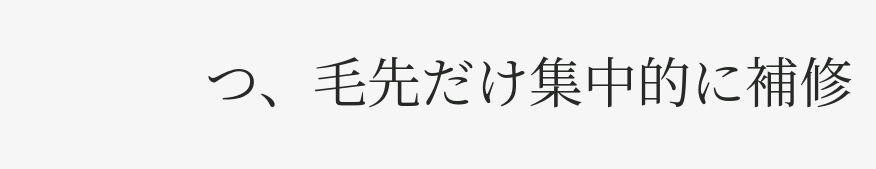つ、毛先だけ集中的に補修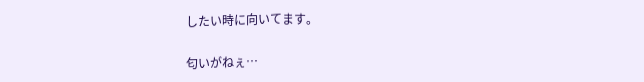したい時に向いてます。

匂いがねぇ…